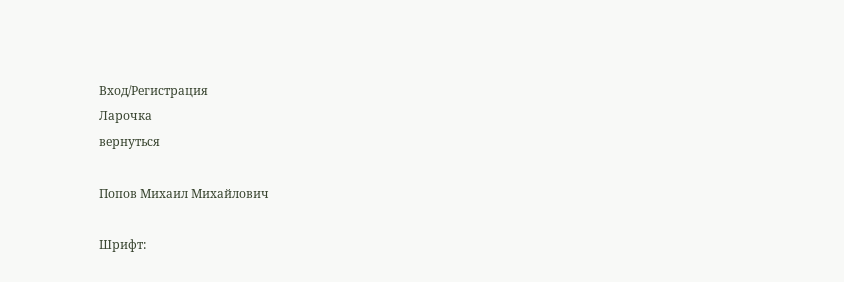Вход/Регистрация
Ларочка
вернуться

Попов Михаил Михайлович

Шрифт: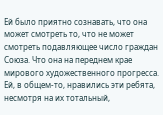Ей было приятно сознавать, что она может смотреть то, что не может смотреть подавляющее число граждан Союза. Что она на переднем крае мирового художественного прогресса. Ей, в общем-то, нравились эти ребята, несмотря на их тотальный,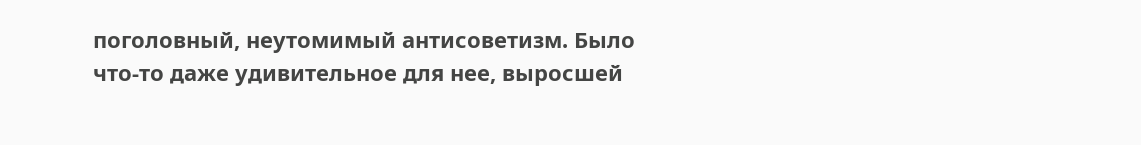поголовный, неутомимый антисоветизм. Было что-то даже удивительное для нее, выросшей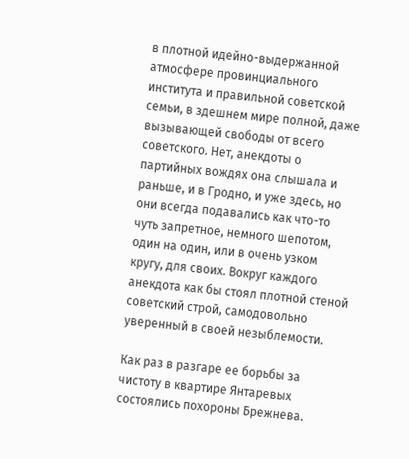в плотной идейно-выдержанной атмосфере провинциального института и правильной советской семьи, в здешнем мире полной, даже вызывающей свободы от всего советского. Нет, анекдоты о партийных вождях она слышала и раньше, и в Гродно, и уже здесь, но они всегда подавались как что-то чуть запретное, немного шепотом, один на один, или в очень узком кругу, для своих. Вокруг каждого анекдота как бы стоял плотной стеной советский строй, самодовольно уверенный в своей незыблемости.

Как раз в разгаре ее борьбы за чистоту в квартире Янтаревых состоялись похороны Брежнева.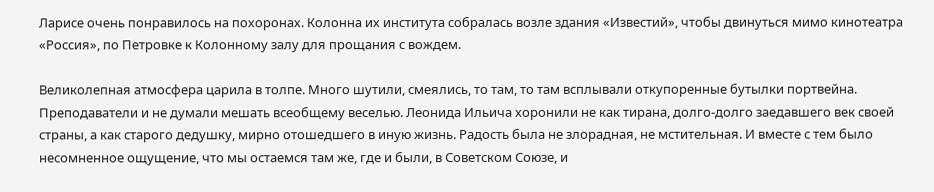Ларисе очень понравилось на похоронах. Колонна их института собралась возле здания «Известий», чтобы двинуться мимо кинотеатра «Россия», по Петровке к Колонному залу для прощания с вождем.

Великолепная атмосфера царила в толпе. Много шутили, смеялись, то там, то там всплывали откупоренные бутылки портвейна. Преподаватели и не думали мешать всеобщему веселью. Леонида Ильича хоронили не как тирана, долго-долго заедавшего век своей страны, а как старого дедушку, мирно отошедшего в иную жизнь. Радость была не злорадная, не мстительная. И вместе с тем было несомненное ощущение, что мы остаемся там же, где и были, в Советском Союзе, и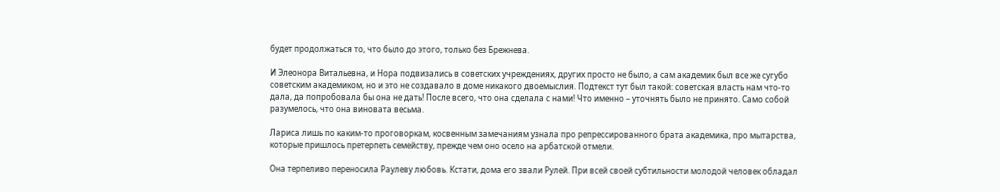будет продолжаться то, что было до этого, только без Брежнева.

И Элеонора Витальевна, и Нора подвизались в советских учреждениях, других просто не было, а сам академик был все же сугубо советским академиком, но и это не создавало в доме никакого двоемыслия. Подтекст тут был такой: советская власть нам что-то дала, да попробовала бы она не дать! После всего, что она сделала с нами! Что именно – уточнять было не принято. Само собой разумелось, что она виновата весьма.

Лариса лишь по каким-то проговоркам, косвенным замечаниям узнала про репрессированного брата академика, про мытарства, которые пришлось претерпеть семейству, прежде чем оно осело на арбатской отмели.

Она терпеливо переносила Раулеву любовь. Кстати, дома его звали Рулей. При всей своей субтильности молодой человек обладал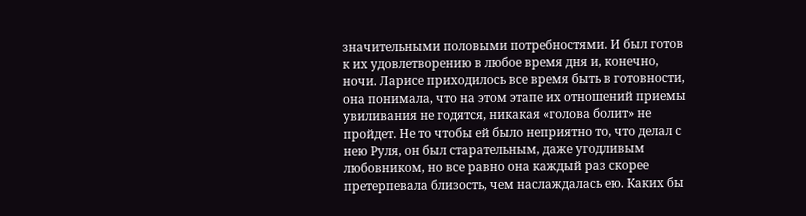значительными половыми потребностями. И был готов к их удовлетворению в любое время дня и, конечно, ночи. Ларисе приходилось все время быть в готовности, она понимала, что на этом этапе их отношений приемы увиливания не годятся, никакая «голова болит» не пройдет. Не то чтобы ей было неприятно то, что делал с нею Руля, он был старательным, даже угодливым любовником, но все равно она каждый раз скорее претерпевала близость, чем наслаждалась ею. Каких бы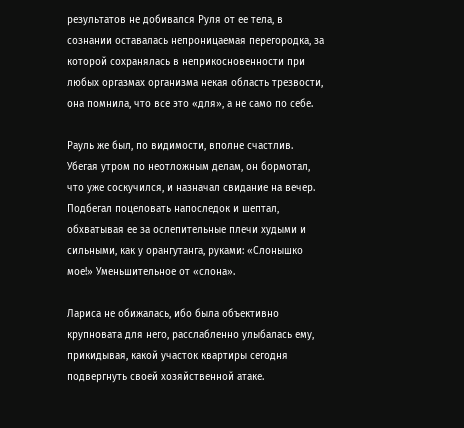результатов не добивался Руля от ее тела, в сознании оставалась непроницаемая перегородка, за которой сохранялась в неприкосновенности при любых оргазмах организма некая область трезвости, она помнила, что все это «для», а не само по себе.

Рауль же был, по видимости, вполне счастлив. Убегая утром по неотложным делам, он бормотал, что уже соскучился, и назначал свидание на вечер. Подбегал поцеловать напоследок и шептал, обхватывая ее за ослепительные плечи худыми и сильными, как у орангутанга, руками: «Слонышко мое!» Уменьшительное от «слона».

Лариса не обижалась, ибо была объективно крупновата для него, расслабленно улыбалась ему, прикидывая, какой участок квартиры сегодня подвергнуть своей хозяйственной атаке.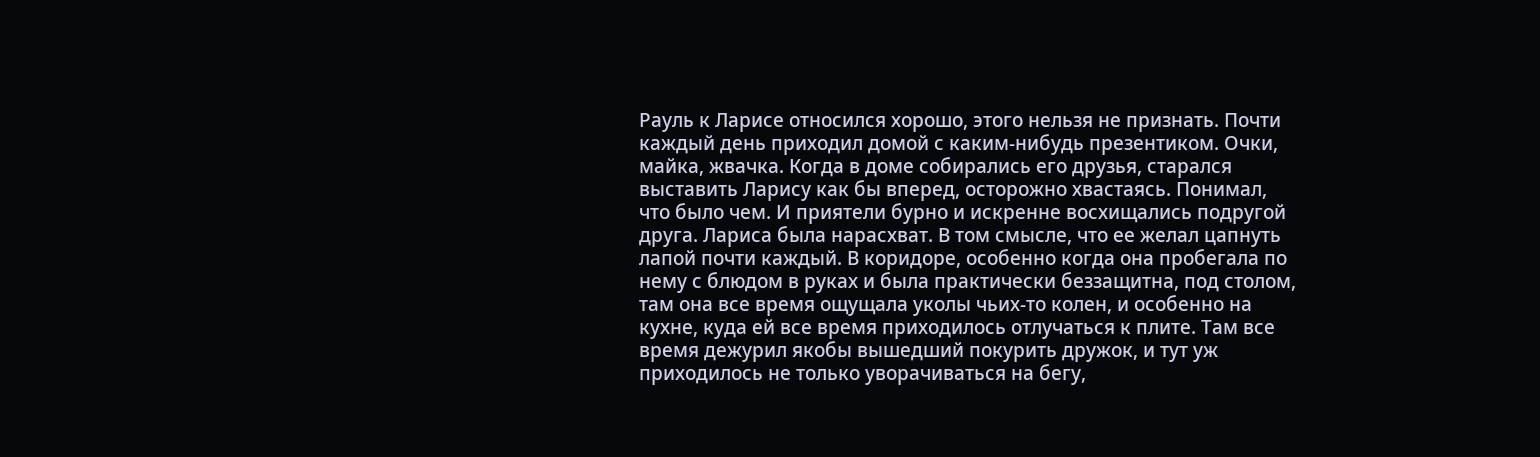Рауль к Ларисе относился хорошо, этого нельзя не признать. Почти каждый день приходил домой с каким-нибудь презентиком. Очки, майка, жвачка. Когда в доме собирались его друзья, старался выставить Ларису как бы вперед, осторожно хвастаясь. Понимал, что было чем. И приятели бурно и искренне восхищались подругой друга. Лариса была нарасхват. В том смысле, что ее желал цапнуть лапой почти каждый. В коридоре, особенно когда она пробегала по нему с блюдом в руках и была практически беззащитна, под столом, там она все время ощущала уколы чьих-то колен, и особенно на кухне, куда ей все время приходилось отлучаться к плите. Там все время дежурил якобы вышедший покурить дружок, и тут уж приходилось не только уворачиваться на бегу,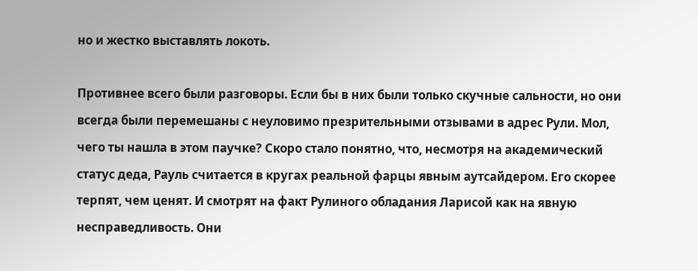но и жестко выставлять локоть.

Противнее всего были разговоры. Если бы в них были только скучные сальности, но они всегда были перемешаны с неуловимо презрительными отзывами в адрес Рули. Мол, чего ты нашла в этом паучке? Скоро стало понятно, что, несмотря на академический статус деда, Рауль считается в кругах реальной фарцы явным аутсайдером. Его скорее терпят, чем ценят. И смотрят на факт Рулиного обладания Ларисой как на явную несправедливость. Они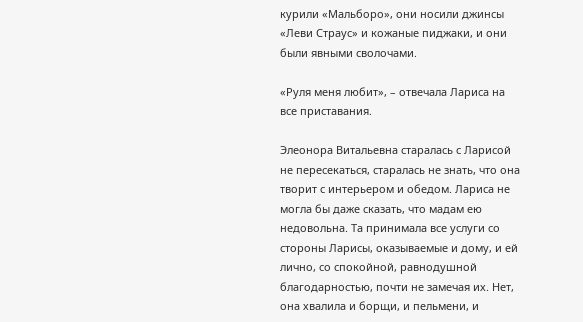курили «Мальборо», они носили джинсы «Леви Страус» и кожаные пиджаки, и они были явными сволочами.

«Руля меня любит», – отвечала Лариса на все приставания.

Элеонора Витальевна старалась с Ларисой не пересекаться, старалась не знать, что она творит с интерьером и обедом. Лариса не могла бы даже сказать, что мадам ею недовольна. Та принимала все услуги со стороны Ларисы, оказываемые и дому, и ей лично, со спокойной, равнодушной благодарностью, почти не замечая их. Нет, она хвалила и борщи, и пельмени, и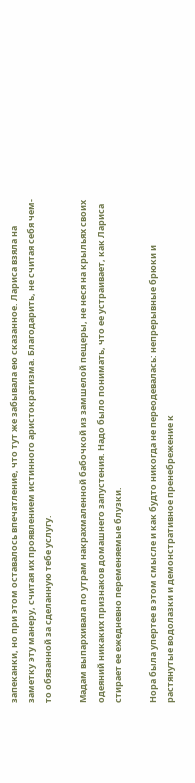запеканки, но при этом оставалось впечатление, что тут же забывала ею сказанное. Лариса взяла на заметку эту манеру, считая их проявлением истинного аристократизма. Благодарить, не считая себя чем-то обязанной за сделанную тебе услугу.

Мадам выпархивала по утрам накрахмаленной бабочкой из замшелой пещеры, не неся на крыльях своих одеяний никаких признаков домашнего запустения. Надо было понимать, что ее устраивает, как Лариса стирает ее ежедневно переменяемые блузки.

Нора была упертее в этом смысле и как будто никогда не переодевалась: непрерывные брюки и растянутые водолазки и демонстративное пренебрежение к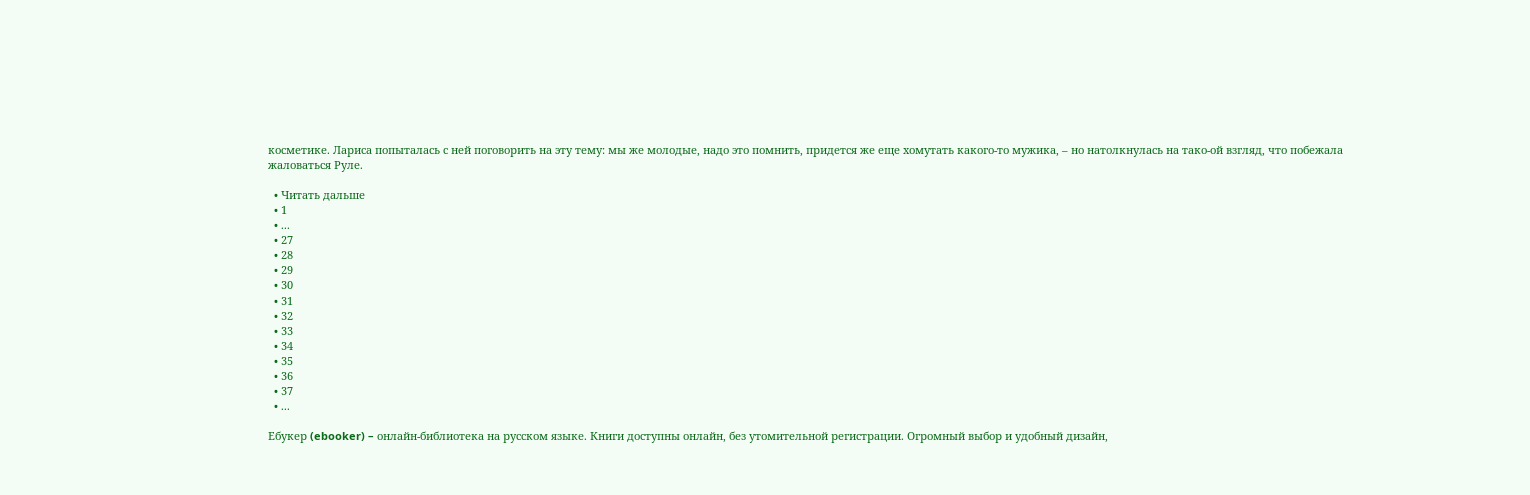косметике. Лариса попыталась с ней поговорить на эту тему: мы же молодые, надо это помнить, придется же еще хомутать какого-то мужика, – но натолкнулась на тако-ой взгляд, что побежала жаловаться Руле.

  • Читать дальше
  • 1
  • ...
  • 27
  • 28
  • 29
  • 30
  • 31
  • 32
  • 33
  • 34
  • 35
  • 36
  • 37
  • ...

Ебукер (ebooker) – онлайн-библиотека на русском языке. Книги доступны онлайн, без утомительной регистрации. Огромный выбор и удобный дизайн,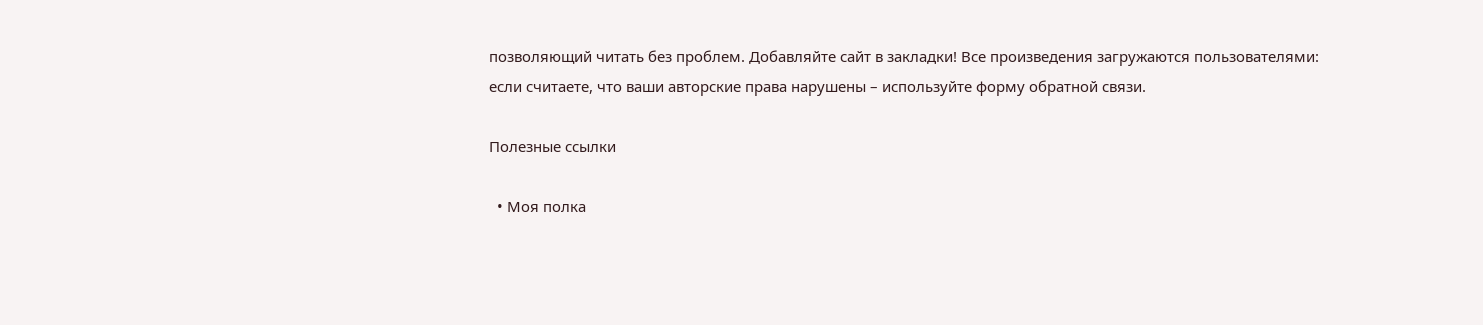позволяющий читать без проблем. Добавляйте сайт в закладки! Все произведения загружаются пользователями: если считаете, что ваши авторские права нарушены – используйте форму обратной связи.

Полезные ссылки

  • Моя полка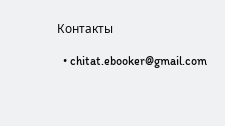Контакты

  • chitat.ebooker@gmail.com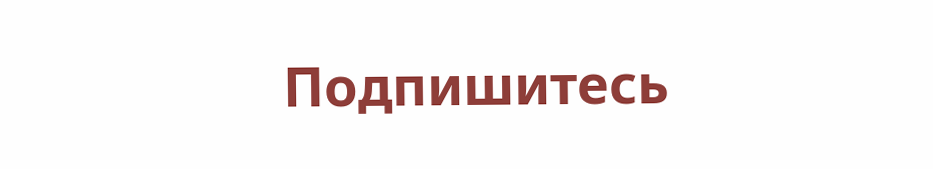Подпишитесь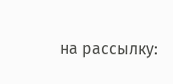на рассылку: